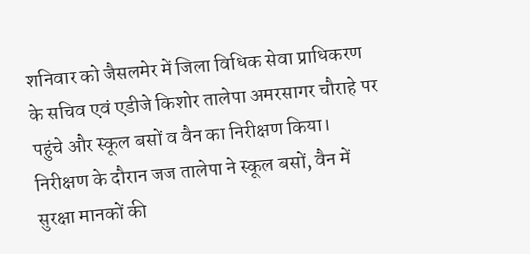शनिवार को जैसलमेर में जिला विधिक सेवा प्राधिकरण के सचिव एवं एडीजे किशोर तालेपा अमरसागर चौराहे पर पहुंचे और स्कूल बसों व वैन का निरीक्षण किया। निरीक्षण के दौरान जज तालेपा ने स्कूल बसों, वैन में सुरक्षा मानकों की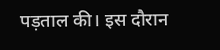पड़ताल की। इस दौरान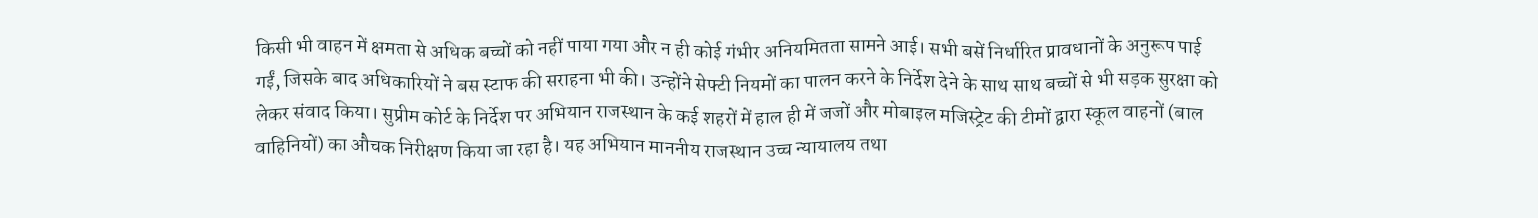किसी भी वाहन में क्षमता से अधिक बच्चों को नहीं पाया गया और न ही कोई गंभीर अनियमितता सामने आई। सभी बसें निर्धारित प्रावधानों के अनुरूप पाई गईं, जिसके बाद अधिकारियों ने बस स्टाफ की सराहना भी की। उन्होंने सेफ्टी नियमों का पालन करने के निर्देश देने के साथ साथ बच्चों से भी सड़क सुरक्षा को लेकर संवाद किया। सुप्रीम कोर्ट के निर्देश पर अभियान राजस्थान के कई शहरों में हाल ही में जजों और मोबाइल मजिस्ट्रेट की टीमों द्वारा स्कूल वाहनों (बाल वाहिनियों) का औचक निरीक्षण किया जा रहा है। यह अभियान माननीय राजस्थान उच्च न्यायालय तथा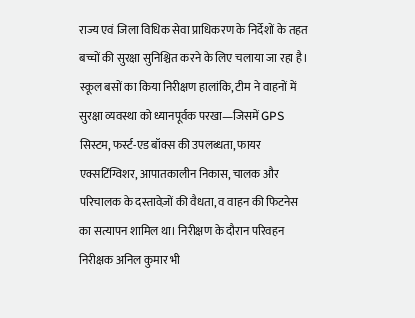राज्य एवं जिला विधिक सेवा प्राधिकरण के निर्देशों के तहत बच्चों की सुरक्षा सुनिश्चित करने के लिए चलाया जा रहा है। स्कूल बसों का किया निरीक्षण हालांकि, टीम ने वाहनों में सुरक्षा व्यवस्था को ध्यानपूर्वक परखा—जिसमें GPS सिस्टम, फर्स्ट-एड बॉक्स की उपलब्धता, फायर एक्सटिंग्विशर, आपातकालीन निकास, चालक और परिचालक के दस्तावेज़ों की वैधता, व वाहन की फिटनेस का सत्यापन शामिल था। निरीक्षण के दौरान परिवहन निरीक्षक अनिल कुमार भी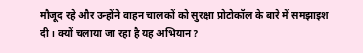मौजूद रहे और उन्होंने वाहन चालकों को सुरक्षा प्रोटोकॉल के बारे में समझाइश दी। क्यों चलाया जा रहा है यह अभियान?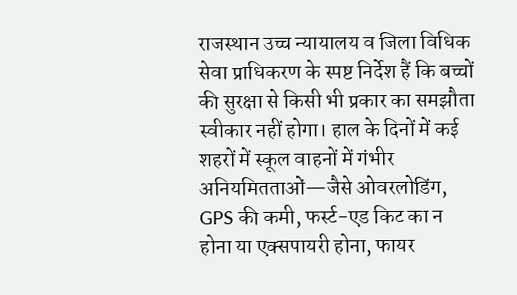राजस्थान उच्च न्यायालय व जिला विधिक सेवा प्राधिकरण के स्पष्ट निर्देश हैं कि बच्चों की सुरक्षा से किसी भी प्रकार का समझौता स्वीकार नहीं होगा। हाल के दिनों में कई शहरों में स्कूल वाहनों में गंभीर अनियमितताओं—जैसे ओवरलोडिंग, GPS की कमी, फर्स्ट-एड किट का न होना या एक्सपायरी होना, फायर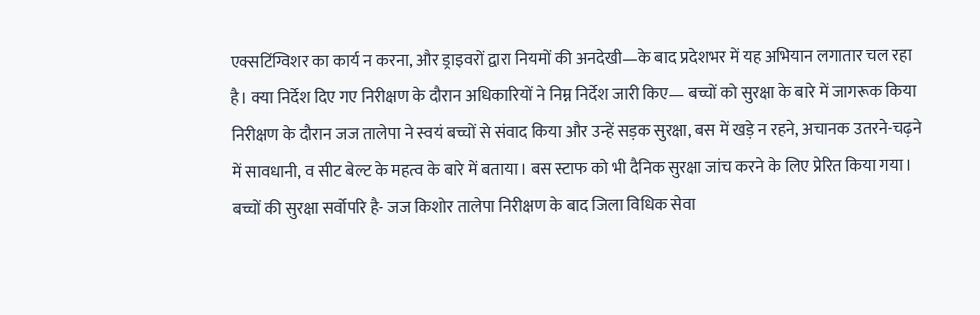एक्सटिंग्विशर का कार्य न करना, और ड्राइवरों द्वारा नियमों की अनदेखी—के बाद प्रदेशभर में यह अभियान लगातार चल रहा है। क्या निर्देश दिए गए निरीक्षण के दौरान अधिकारियों ने निम्न निर्देश जारी किए— बच्चों को सुरक्षा के बारे में जागरूक किया निरीक्षण के दौरान जज तालेपा ने स्वयं बच्चों से संवाद किया और उन्हें सड़क सुरक्षा, बस में खड़े न रहने, अचानक उतरने-चढ़ने में सावधानी, व सीट बेल्ट के महत्व के बारे में बताया। बस स्टाफ को भी दैनिक सुरक्षा जांच करने के लिए प्रेरित किया गया। बच्चों की सुरक्षा सर्वोपरि है- जज किशोर तालेपा निरीक्षण के बाद जिला विधिक सेवा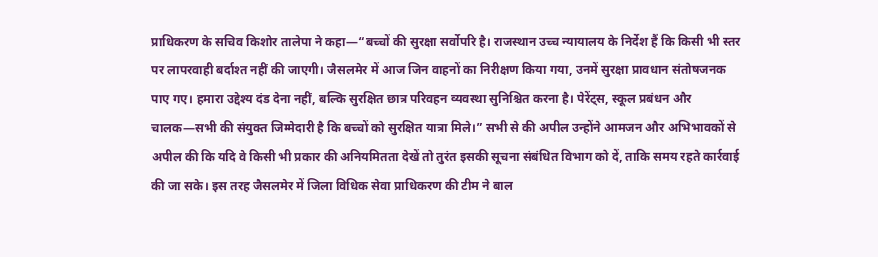प्राधिकरण के सचिव किशोर तालेपा ने कहा—“बच्चों की सुरक्षा सर्वोपरि है। राजस्थान उच्च न्यायालय के निर्देश हैं कि किसी भी स्तर पर लापरवाही बर्दाश्त नहीं की जाएगी। जैसलमेर में आज जिन वाहनों का निरीक्षण किया गया, उनमें सुरक्षा प्रावधान संतोषजनक पाए गए। हमारा उद्देश्य दंड देना नहीं, बल्कि सुरक्षित छात्र परिवहन व्यवस्था सुनिश्चित करना है। पेरेंट्स, स्कूल प्रबंधन और चालक—सभी की संयुक्त जिम्मेदारी है कि बच्चों को सुरक्षित यात्रा मिले।” सभी से की अपील उन्होंने आमजन और अभिभावकों से अपील की कि यदि वे किसी भी प्रकार की अनियमितता देखें तो तुरंत इसकी सूचना संबंधित विभाग को दें, ताकि समय रहते कार्रवाई की जा सके। इस तरह जैसलमेर में जिला विधिक सेवा प्राधिकरण की टीम ने बाल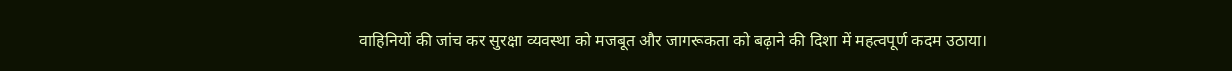वाहिनियों की जांच कर सुरक्षा व्यवस्था को मजबूत और जागरूकता को बढ़ाने की दिशा में महत्वपूर्ण कदम उठाया।